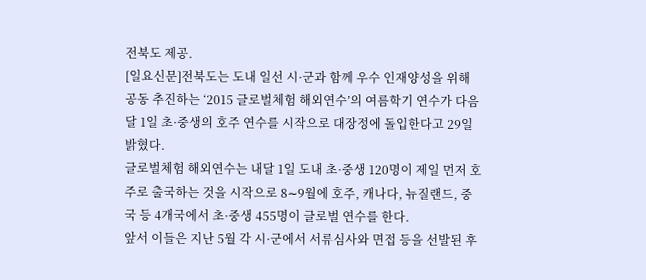전북도 제공.
[일요신문]전북도는 도내 일선 시·군과 함께 우수 인재양성을 위해 공동 추진하는 ‘2015 글로벌체험 해외연수’의 여름학기 연수가 다음달 1일 초·중생의 호주 연수를 시작으로 대장정에 돌입한다고 29일 밝혔다.
글로벌체험 해외연수는 내달 1일 도내 초·중생 120명이 제일 먼저 호주로 출국하는 것을 시작으로 8∼9월에 호주, 캐나다, 뉴질랜드, 중국 등 4개국에서 초·중생 455명이 글로벌 연수를 한다.
앞서 이들은 지난 5월 각 시·군에서 서류심사와 면접 등을 선발된 후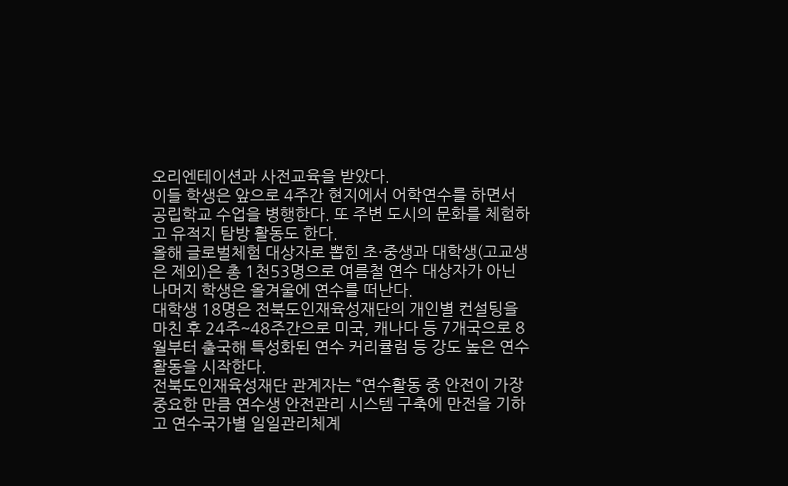오리엔테이션과 사전교육을 받았다.
이들 학생은 앞으로 4주간 현지에서 어학연수를 하면서 공립학교 수업을 병행한다. 또 주변 도시의 문화를 체험하고 유적지 탐방 활동도 한다.
올해 글로벌체험 대상자로 뽑힌 초·중생과 대학생(고교생은 제외)은 총 1천53명으로 여름철 연수 대상자가 아닌 나머지 학생은 올겨울에 연수를 떠난다.
대학생 18명은 전북도인재육성재단의 개인별 컨설팅을 마친 후 24주~48주간으로 미국, 캐나다 등 7개국으로 8월부터 출국해 특성화된 연수 커리큘럼 등 강도 높은 연수활동을 시작한다.
전북도인재육성재단 관계자는 “연수활동 중 안전이 가장 중요한 만큼 연수생 안전관리 시스템 구축에 만전을 기하고 연수국가별 일일관리체계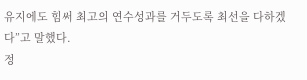유지에도 힘써 최고의 연수성과를 거두도록 최선을 다하겠다”고 말했다.
정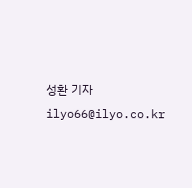성환 기자 ilyo66@ilyo.co.kr